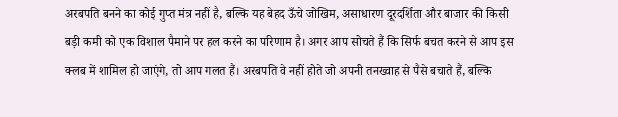अरबपति बनने का कोई गुप्त मंत्र नहीं है, बल्कि यह बेहद ऊँचे जोखिम, असाधारण दूरदर्शिता और बाजार की किसी बड़ी कमी को एक विशाल पैमाने पर हल करने का परिणाम है। अगर आप सोचते हैं कि सिर्फ बचत करने से आप इस क्लब में शामिल हो जाएंगे, तो आप गलत हैं। अरबपति वे नहीं होते जो अपनी तनख्वाह से पैसे बचाते हैं, बल्कि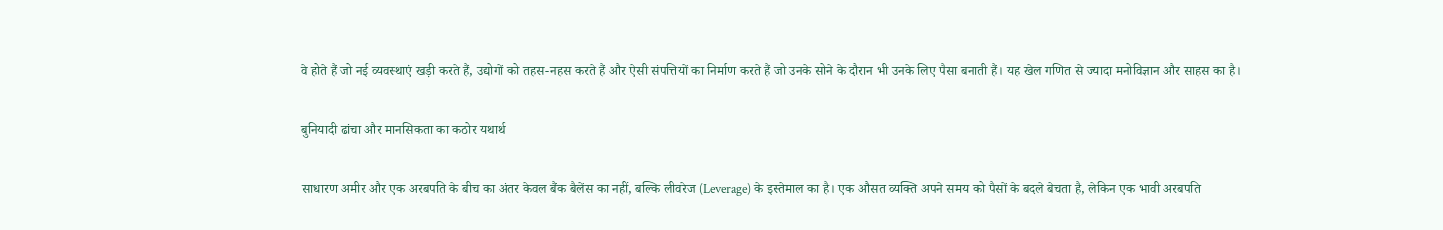वे होते हैं जो नई व्यवस्थाएं खड़ी करते हैं, उद्योगों को तहस-नहस करते हैं और ऐसी संपत्तियों का निर्माण करते हैं जो उनके सोने के दौरान भी उनके लिए पैसा बनाती हैं। यह खेल गणित से ज्यादा मनोविज्ञान और साहस का है।

बुनियादी ढांचा और मानसिकता का कठोर यथार्थ

साधारण अमीर और एक अरबपति के बीच का अंतर केवल बैंक बैलेंस का नहीं, बल्कि लीवरेज (Leverage) के इस्तेमाल का है। एक औसत व्यक्ति अपने समय को पैसों के बदले बेचता है, लेकिन एक भावी अरबपति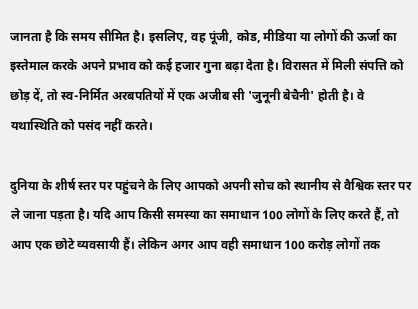जानता है कि समय सीमित है। इसलिए, वह पूंजी, कोड, मीडिया या लोगों की ऊर्जा का इस्तेमाल करके अपने प्रभाव को कई हजार गुना बढ़ा देता है। विरासत में मिली संपत्ति को छोड़ दें, तो स्व-निर्मित अरबपतियों में एक अजीब सी 'जुनूनी बेचैनी' होती है। वे यथास्थिति को पसंद नहीं करते।

दुनिया के शीर्ष स्तर पर पहुंचने के लिए आपको अपनी सोच को स्थानीय से वैश्विक स्तर पर ले जाना पड़ता है। यदि आप किसी समस्या का समाधान 100 लोगों के लिए करते हैं, तो आप एक छोटे व्यवसायी हैं। लेकिन अगर आप वही समाधान 100 करोड़ लोगों तक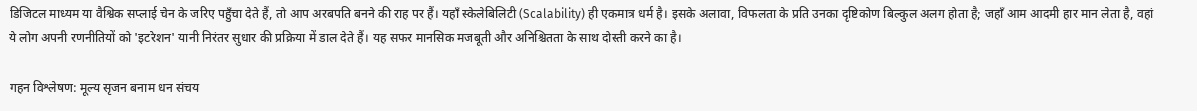डिजिटल माध्यम या वैश्विक सप्लाई चेन के जरिए पहुँचा देते हैं, तो आप अरबपति बनने की राह पर हैं। यहाँ स्केलेबिलिटी (Scalability) ही एकमात्र धर्म है। इसके अलावा, विफलता के प्रति उनका दृष्टिकोण बिल्कुल अलग होता है; जहाँ आम आदमी हार मान लेता है, वहां ये लोग अपनी रणनीतियों को 'इटरेशन' यानी निरंतर सुधार की प्रक्रिया में डाल देते हैं। यह सफर मानसिक मजबूती और अनिश्चितता के साथ दोस्ती करने का है।

गहन विश्लेषण: मूल्य सृजन बनाम धन संचय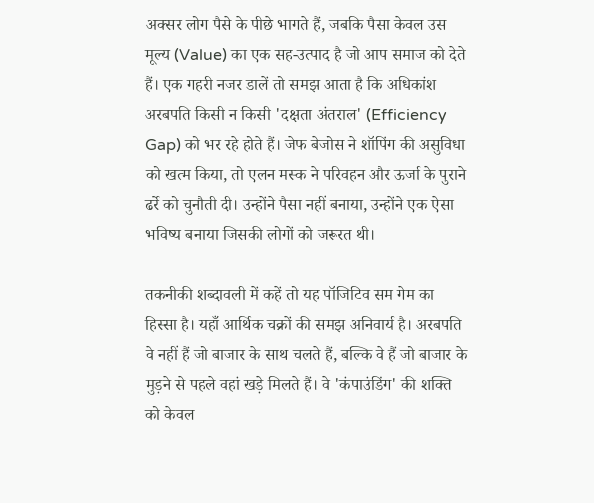अक्सर लोग पैसे के पीछे भागते हैं, जबकि पैसा केवल उस मूल्य (Value) का एक सह-उत्पाद है जो आप समाज को देते हैं। एक गहरी नजर डालें तो समझ आता है कि अधिकांश अरबपति किसी न किसी 'दक्षता अंतराल' (Efficiency Gap) को भर रहे होते हैं। जेफ बेजोस ने शॉपिंग की असुविधा को खत्म किया, तो एलन मस्क ने परिवहन और ऊर्जा के पुराने ढर्रे को चुनौती दी। उन्होंने पैसा नहीं बनाया, उन्होंने एक ऐसा भविष्य बनाया जिसकी लोगों को जरूरत थी।

तकनीकी शब्दावली में कहें तो यह पॉजिटिव सम गेम का हिस्सा है। यहाँ आर्थिक चक्रों की समझ अनिवार्य है। अरबपति वे नहीं हैं जो बाजार के साथ चलते हैं, बल्कि वे हैं जो बाजार के मुड़ने से पहले वहां खड़े मिलते हैं। वे 'कंपाउंडिंग' की शक्ति को केवल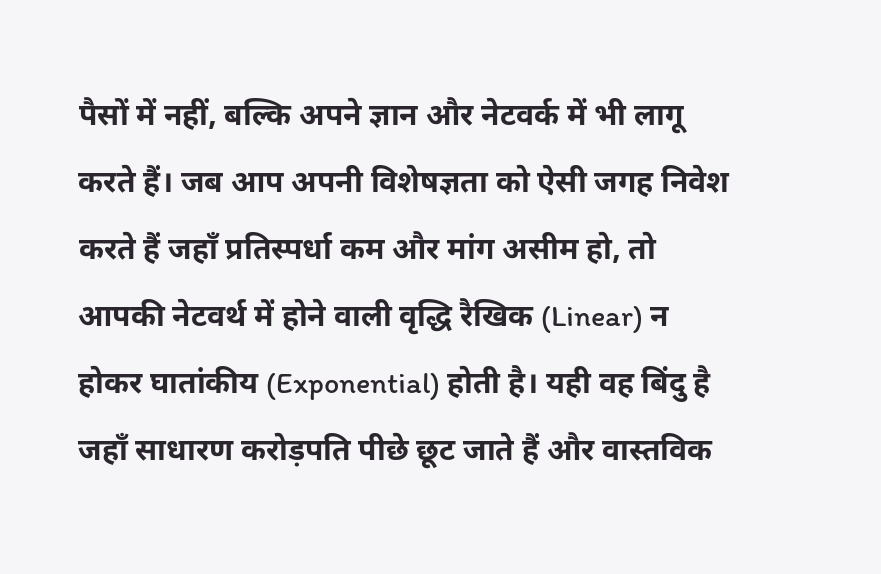पैसों में नहीं, बल्कि अपने ज्ञान और नेटवर्क में भी लागू करते हैं। जब आप अपनी विशेषज्ञता को ऐसी जगह निवेश करते हैं जहाँ प्रतिस्पर्धा कम और मांग असीम हो, तो आपकी नेटवर्थ में होने वाली वृद्धि रैखिक (Linear) न होकर घातांकीय (Exponential) होती है। यही वह बिंदु है जहाँ साधारण करोड़पति पीछे छूट जाते हैं और वास्तविक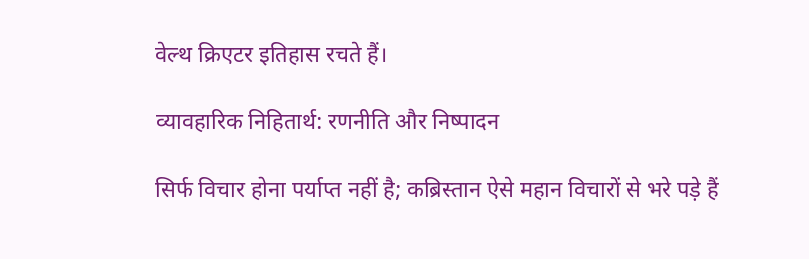वेल्थ क्रिएटर इतिहास रचते हैं।

व्यावहारिक निहितार्थ: रणनीति और निष्पादन

सिर्फ विचार होना पर्याप्त नहीं है; कब्रिस्तान ऐसे महान विचारों से भरे पड़े हैं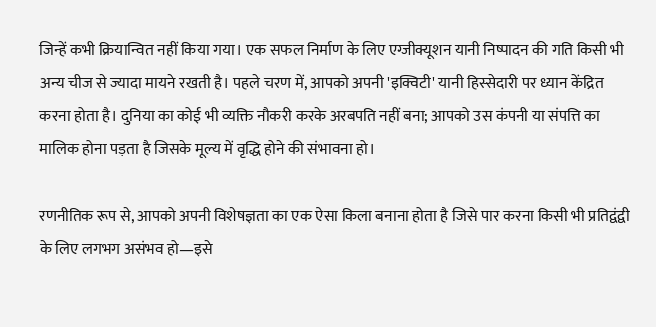जिन्हें कभी क्रियान्वित नहीं किया गया। एक सफल निर्माण के लिए एग्जीक्यूशन यानी निष्पादन की गति किसी भी अन्य चीज से ज्यादा मायने रखती है। पहले चरण में, आपको अपनी 'इक्विटी' यानी हिस्सेदारी पर ध्यान केंद्रित करना होता है। दुनिया का कोई भी व्यक्ति नौकरी करके अरबपति नहीं बना; आपको उस कंपनी या संपत्ति का मालिक होना पड़ता है जिसके मूल्य में वृद्धि होने की संभावना हो।

रणनीतिक रूप से, आपको अपनी विशेषज्ञता का एक ऐसा किला बनाना होता है जिसे पार करना किसी भी प्रतिद्वंद्वी के लिए लगभग असंभव हो—इसे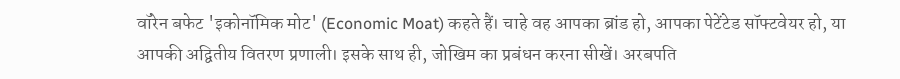वॉरेन बफेट 'इकोनॉमिक मोट' (Economic Moat) कहते हैं। चाहे वह आपका ब्रांड हो, आपका पेटेंटेड सॉफ्टवेयर हो, या आपकी अद्वितीय वितरण प्रणाली। इसके साथ ही, जोखिम का प्रबंधन करना सीखें। अरबपति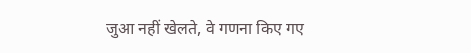जुआ नहीं खेलते, वे गणना किए गए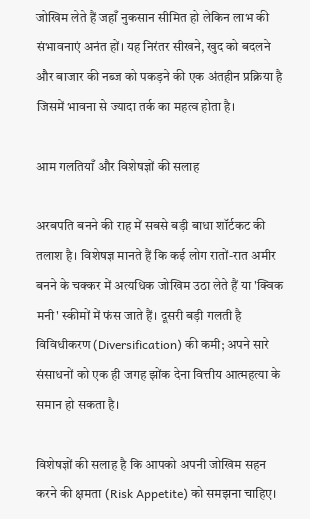जोखिम लेते हैं जहाँ नुकसान सीमित हो लेकिन लाभ की संभावनाएं अनंत हों। यह निरंतर सीखने, खुद को बदलने और बाजार की नब्ज को पकड़ने की एक अंतहीन प्रक्रिया है जिसमें भावना से ज्यादा तर्क का महत्व होता है।

आम गलतियाँ और विशेषज्ञों की सलाह

अरबपति बनने की राह में सबसे बड़ी बाधा शॉर्टकट की तलाश है। विशेषज्ञ मानते हैं कि कई लोग रातों-रात अमीर बनने के चक्कर में अत्यधिक जोखिम उठा लेते हैं या 'क्विक मनी' स्कीमों में फंस जाते हैं। दूसरी बड़ी गलती है विविधीकरण (Diversification) की कमी; अपने सारे संसाधनों को एक ही जगह झोंक देना वित्तीय आत्महत्या के समान हो सकता है।

विशेषज्ञों की सलाह है कि आपको अपनी जोखिम सहन करने की क्षमता (Risk Appetite) को समझना चाहिए।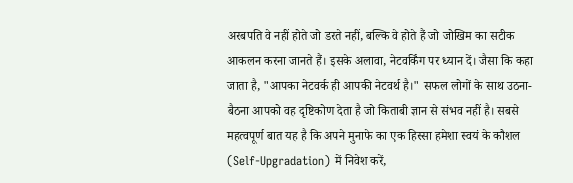अरबपति वे नहीं होते जो डरते नहीं, बल्कि वे होते हैं जो जोखिम का सटीक आकलन करना जानते हैं। इसके अलावा, नेटवर्किंग पर ध्यान दें। जैसा कि कहा जाता है, "आपका नेटवर्क ही आपकी नेटवर्थ है।" सफल लोगों के साथ उठना-बैठना आपको वह दृष्टिकोण देता है जो किताबी ज्ञान से संभव नहीं है। सबसे महत्वपूर्ण बात यह है कि अपने मुनाफे का एक हिस्सा हमेशा स्वयं के कौशल (Self-Upgradation) में निवेश करें,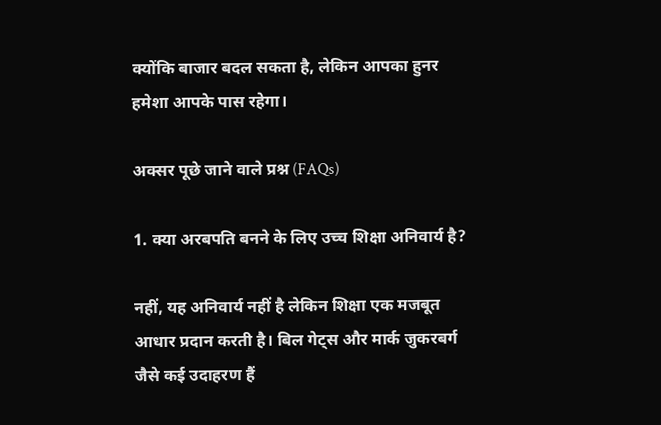क्योंकि बाजार बदल सकता है, लेकिन आपका हुनर हमेशा आपके पास रहेगा।

अक्सर पूछे जाने वाले प्रश्न (FAQs)

1. क्या अरबपति बनने के लिए उच्च शिक्षा अनिवार्य है?

नहीं, यह अनिवार्य नहीं है लेकिन शिक्षा एक मजबूत आधार प्रदान करती है। बिल गेट्स और मार्क जुकरबर्ग जैसे कई उदाहरण हैं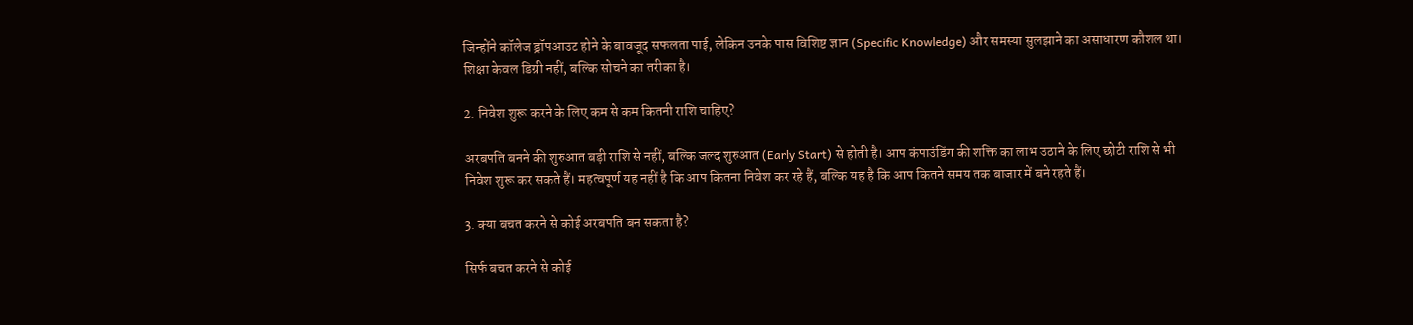जिन्होंने कॉलेज ड्रॉपआउट होने के बावजूद सफलता पाई, लेकिन उनके पास विशिष्ट ज्ञान (Specific Knowledge) और समस्या सुलझाने का असाधारण कौशल था। शिक्षा केवल डिग्री नहीं, बल्कि सोचने का तरीका है।

2. निवेश शुरू करने के लिए कम से कम कितनी राशि चाहिए?

अरबपति बनने की शुरुआत बड़ी राशि से नहीं, बल्कि जल्द शुरुआत (Early Start) से होती है। आप कंपाउंडिंग की शक्ति का लाभ उठाने के लिए छोटी राशि से भी निवेश शुरू कर सकते हैं। महत्वपूर्ण यह नहीं है कि आप कितना निवेश कर रहे हैं, बल्कि यह है कि आप कितने समय तक बाजार में बने रहते हैं।

3. क्या बचत करने से कोई अरबपति बन सकता है?

सिर्फ बचत करने से कोई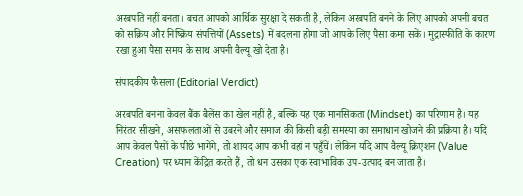अरबपति नहीं बनता। बचत आपको आर्थिक सुरक्षा दे सकती है, लेकिन अरबपति बनने के लिए आपको अपनी बचत को सक्रिय और निष्क्रिय संपत्तियों (Assets) में बदलना होगा जो आपके लिए पैसा कमा सकें। मुद्रास्फीति के कारण रखा हुआ पैसा समय के साथ अपनी वैल्यू खो देता है।

संपादकीय फैसला (Editorial Verdict)

अरबपति बनना केवल बैंक बैलेंस का खेल नहीं है, बल्कि यह एक मानसिकता (Mindset) का परिणाम है। यह निरंतर सीखने, असफलताओं से उबरने और समाज की किसी बड़ी समस्या का समाधान खोजने की प्रक्रिया है। यदि आप केवल पैसों के पीछे भागेंगे, तो शायद आप कभी वहां न पहुँचें। लेकिन यदि आप वैल्यू क्रिएशन (Value Creation) पर ध्यान केंद्रित करते हैं, तो धन उसका एक स्वाभाविक उप-उत्पाद बन जाता है।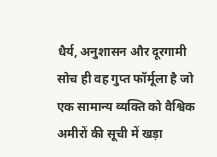धैर्य, अनुशासन और दूरगामी सोच ही वह गुप्त फॉर्मूला है जो एक सामान्य व्यक्ति को वैश्विक अमीरों की सूची में खड़ा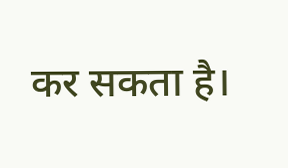कर सकता है।